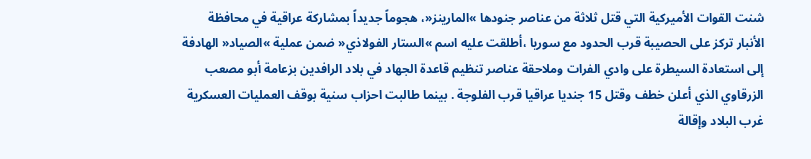شنت القوات الأميركية التي قتل ثلاثة من عناصر جنودها »المارينز«، هجوماً جديداً بمشاركة عراقية في محافظة الأنبار تركز على الحصيبة قرب الحدود مع سوريا ،أطلقت عليه اسم »الستار الفولاذي« ضمن عملية »الصياد« الهادفة إلى استعادة السيطرة على وادي الفرات وملاحقة عناصر تنظيم قاعدة الجهاد في بلاد الرافدين بزعامة أبو مصعب الزرقاوي الذي أعلن خطف وقتل 15 جنديا عراقيا قرب الفلوجة . بينما طالبت احزاب سنية بوقف العمليات العسكرية غرب البلاد وإقالة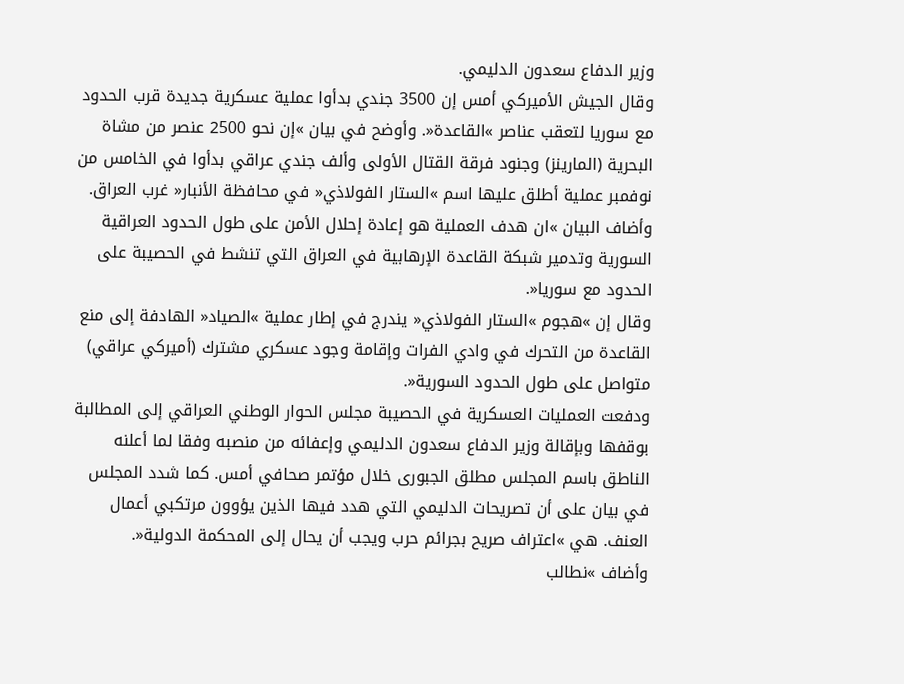وزير الدفاع سعدون الدليمي.
وقال الجيش الأميركي أمس إن 3500 جندي بدأوا عملية عسكرية جديدة قرب الحدود مع سوريا لتعقب عناصر »القاعدة«. وأوضح في بيان »إن نحو 2500 عنصر من مشاة البحرية (المارينز) وجنود فرقة القتال الأولى وألف جندي عراقي بدأوا في الخامس من نوفمبر عملية أطلق عليها اسم »الستار الفولاذي« في محافظة الأنبار« غرب العراق. وأضاف البيان »ان هدف العملية هو إعادة إحلال الأمن على طول الحدود العراقية السورية وتدمير شبكة القاعدة الإرهابية في العراق التي تنشط في الحصيبة على الحدود مع سوريا«.
وقال إن »هجوم »الستار الفولاذي« يندرج في إطار عملية »الصياد« الهادفة إلى منع القاعدة من التحرك في وادي الفرات وإقامة وجود عسكري مشترك (أميركي عراقي) متواصل على طول الحدود السورية«.
ودفعت العمليات العسكرية في الحصيبة مجلس الحوار الوطني العراقي إلى المطالبة بوقفها وبإقالة وزير الدفاع سعدون الدليمي وإعفائه من منصبه وفقا لما أعلنه الناطق باسم المجلس مطلق الجبورى خلال مؤتمر صحافي أمس. كما شدد المجلس في بيان على أن تصريحات الدليمي التي هدد فيها الذين يؤوون مرتكبي أعمال العنف. هي »اعتراف صريح بجرائم حرب ويجب أن يحال إلى المحكمة الدولية«.
وأضاف »نطالب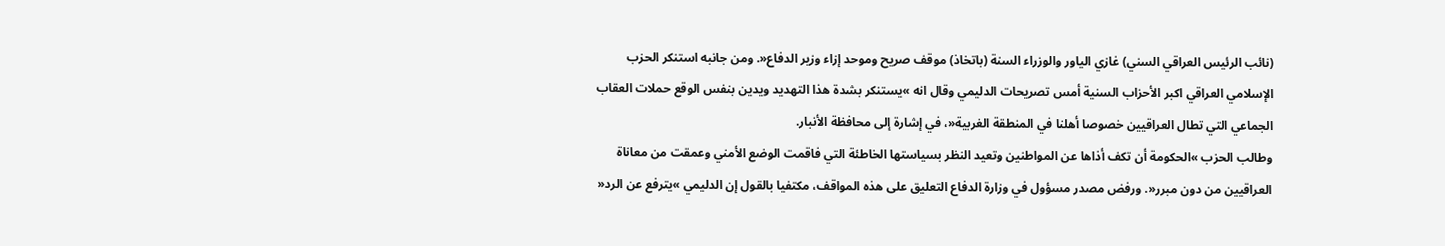(نائب الرئيس العراقي السني) غازي الياور والوزراء السنة (باتخاذ) موقف صريح وموحد إزاء وزير الدفاع«. ومن جانبه استنكر الحزب الإسلامي العراقي اكبر الأحزاب السنية أمس تصريحات الدليمي وقال انه »يستنكر بشدة هذا التهديد ويدين بنفس الوقع حملات العقاب الجماعي التي تطال العراقيين خصوصا أهلنا في المنطقة الغربية«، في إشارة إلى محافظة الأنبار.
وطالب الحزب »الحكومة أن تكف أذاها عن المواطنين وتعيد النظر بسياستها الخاطئة التي فاقمت الوضع الأمني وعمقت من معاناة العراقيين من دون مبرر«. ورفض مصدر مسؤول في وزارة الدفاع التعليق على هذه المواقف، مكتفيا بالقول إن الدليمي »يترفع عن الرد«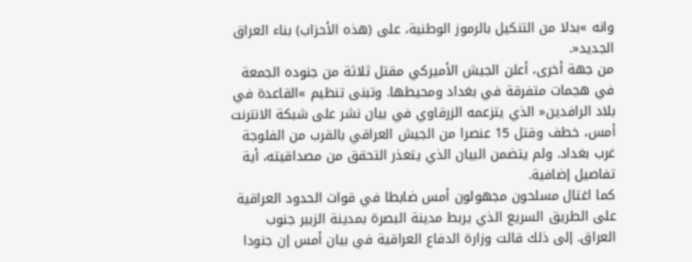وانه »بدلا من التنكيل بالرموز الوطنية، على (هذه الأحزاب) بناء العراق الجديد«.
من جهة أخرى، أعلن الجيش الأميركي مقتل ثلاثة من جنوده الجمعة في هجمات متفرقة في بغداد ومحيطها. وتبنى تنظيم »القاعدة في بلاد الرافدين« الذي يتزعمه الزرقاوي في بيان نشر على شبكة الانترنت أمس، خطف وقتل 15 عنصرا من الجيش العراقي بالقرب من الفلوجة غرب بغداد. ولم يتضمن البيان الذي يتعذر التحقق من مصداقيته، أية تفاصيل إضافية.
كما اغتال مسلحون مجهولون أمس ضابطا في قوات الحدود العراقية على الطريق السريع الذي يربط مدينة البصرة بمدينة الزبير جنوب العراق. إلى ذلك قالت وزارة الدفاع العراقية في بيان أمس إن جنودا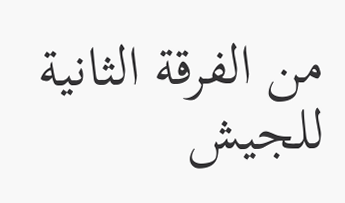من الفرقة الثانية للجيش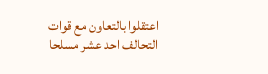اعتقلوا بالتعاون مع قوات التحالف احد عشر مسلحا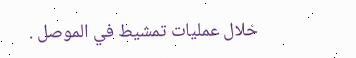خلال عمليات تمشيط في الموصل .